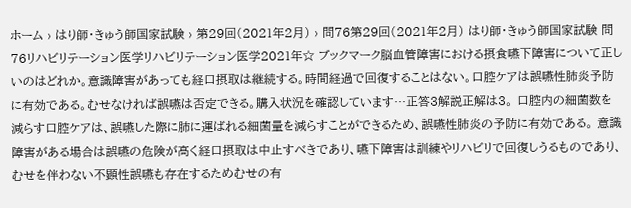ホーム › はり師・きゅう師国家試験 › 第29回(2021年2月) › 問76第29回(2021年2月) はり師・きゅう師国家試験 問76リハビリテーション医学リハビリテーション医学2021年☆ ブックマーク脳血管障害における摂食嚥下障害について正しいのはどれか。意識障害があっても経口摂取は継続する。時間経過で回復することはない。口腔ケアは誤嚥性肺炎予防に有効である。むせなければ誤嚥は否定できる。購入状況を確認しています…正答3解説正解は3。 口腔内の細菌数を減らす口腔ケアは、誤嚥した際に肺に運ばれる細菌量を減らすことができるため、誤嚥性肺炎の予防に有効である。 意識障害がある場合は誤嚥の危険が高く経口摂取は中止すべきであり、嚥下障害は訓練やリハビリで回復しうるものであり、むせを伴わない不顕性誤嚥も存在するためむせの有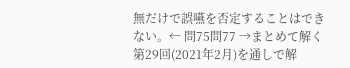無だけで誤嚥を否定することはできない。← 問75問77 →まとめて解く第29回(2021年2月)を通しで解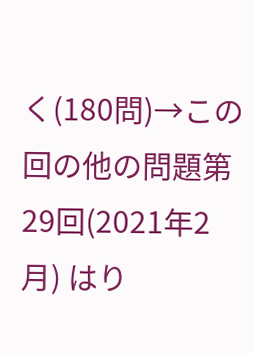く(180問)→この回の他の問題第29回(2021年2月) はり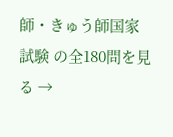師・きゅう師国家試験 の全180問を見る →